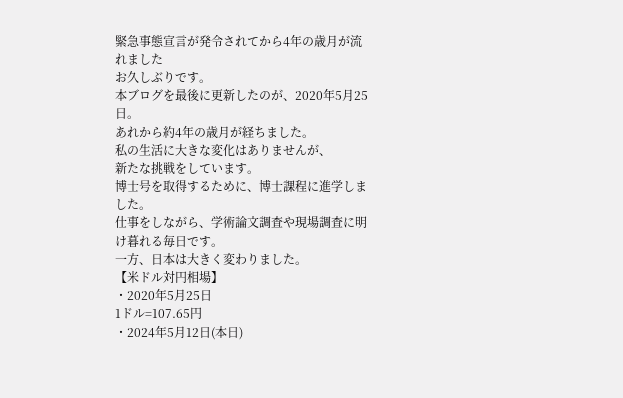緊急事態宣言が発令されてから4年の歳月が流れました
お久しぶりです。
本ブログを最後に更新したのが、2020年5月25日。
あれから約4年の歳月が経ちました。
私の生活に大きな変化はありませんが、
新たな挑戦をしています。
博士号を取得するために、博士課程に進学しました。
仕事をしながら、学術論文調査や現場調査に明け暮れる毎日です。
一方、日本は大きく変わりました。
【米ドル対円相場】
・2020年5月25日
1ドル=107.65円
・2024年5月12日(本日)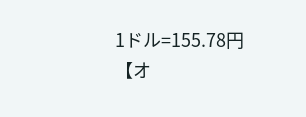1ドル=155.78円
【オ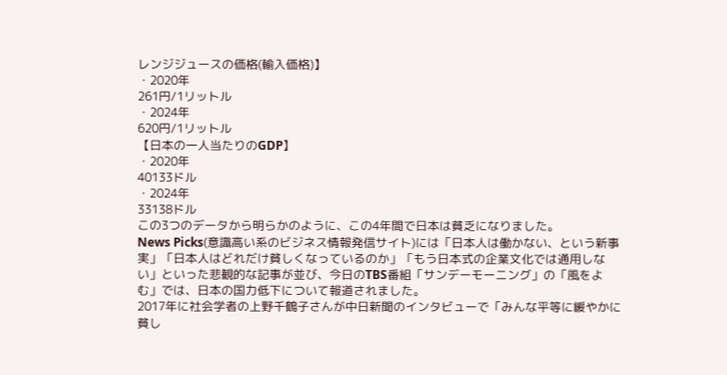レンジジュースの価格(輸入価格)】
・2020年
261円/1リットル
・2024年
620円/1リットル
【日本の一人当たりのGDP】
・2020年
40133ドル
・2024年
33138ドル
この3つのデータから明らかのように、この4年間で日本は貧乏になりました。
News Picks(意識高い系のビジネス情報発信サイト)には「日本人は働かない、という新事実」「日本人はどれだけ貧しくなっているのか」「もう日本式の企業文化では通用しない」といった悲観的な記事が並び、今日のTBS番組「サンデーモーニング」の「風をよむ」では、日本の国力低下について報道されました。
2017年に社会学者の上野千鶴子さんが中日新聞のインタビューで「みんな平等に緩やかに貧し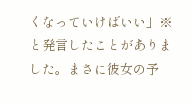くなっていけばいい」※と発言したことがありました。まさに彼女の予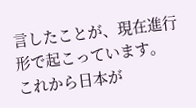言したことが、現在進行形で起こっています。
これから日本が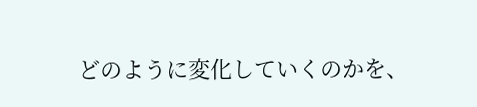どのように変化していくのかを、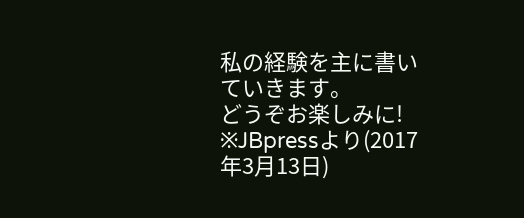私の経験を主に書いていきます。
どうぞお楽しみに!
※JBpressより(2017年3月13日)